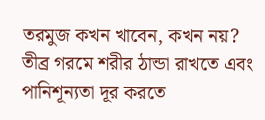তরমুজ কখন খাবেন, কখন নয়?
তীব্র গরমে শরীর ঠান্ডা রাখতে এবং পানিশূন্যতা দূর করতে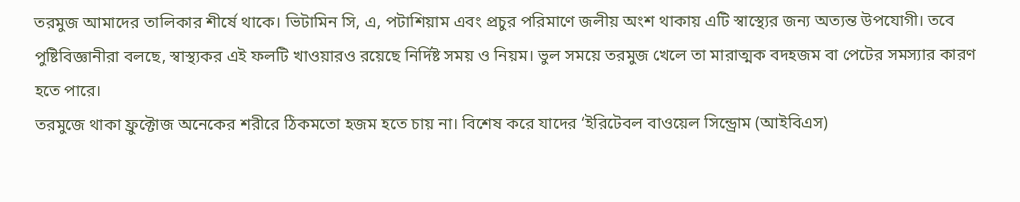তরমুজ আমাদের তালিকার শীর্ষে থাকে। ভিটামিন সি, এ, পটাশিয়াম এবং প্রচুর পরিমাণে জলীয় অংশ থাকায় এটি স্বাস্থ্যের জন্য অত্যন্ত উপযোগী। তবে পুষ্টিবিজ্ঞানীরা বলছে, স্বাস্থ্যকর এই ফলটি খাওয়ারও রয়েছে নির্দিষ্ট সময় ও নিয়ম। ভুল সময়ে তরমুজ খেলে তা মারাত্মক বদহজম বা পেটের সমস্যার কারণ হতে পারে।
তরমুজে থাকা ফ্রুক্টোজ অনেকের শরীরে ঠিকমতো হজম হতে চায় না। বিশেষ করে যাদের ‘ইরিটেবল বাওয়েল সিন্ড্রোম (আইবিএস)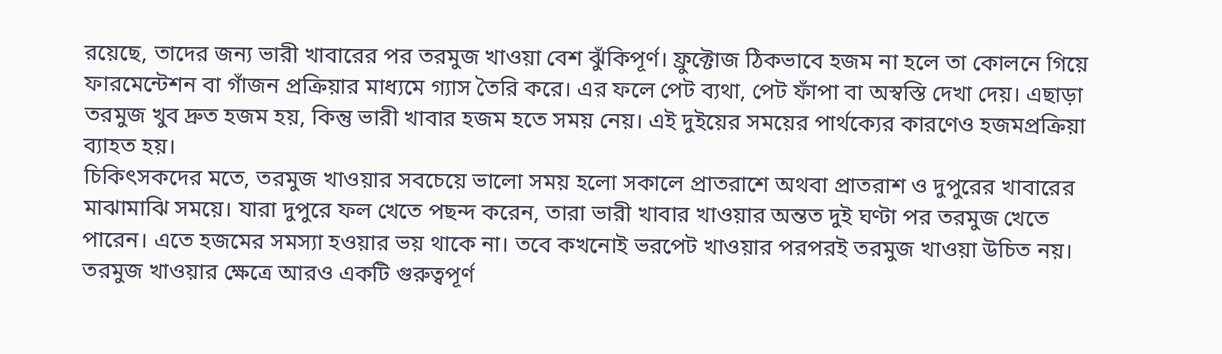রয়েছে, তাদের জন্য ভারী খাবারের পর তরমুজ খাওয়া বেশ ঝুঁকিপূর্ণ। ফ্রুক্টোজ ঠিকভাবে হজম না হলে তা কোলনে গিয়ে ফারমেন্টেশন বা গাঁজন প্রক্রিয়ার মাধ্যমে গ্যাস তৈরি করে। এর ফলে পেট ব্যথা, পেট ফাঁপা বা অস্বস্তি দেখা দেয়। এছাড়া তরমুজ খুব দ্রুত হজম হয়, কিন্তু ভারী খাবার হজম হতে সময় নেয়। এই দুইয়ের সময়ের পার্থক্যের কারণেও হজমপ্রক্রিয়া ব্যাহত হয়।
চিকিৎসকদের মতে, তরমুজ খাওয়ার সবচেয়ে ভালো সময় হলো সকালে প্রাতরাশে অথবা প্রাতরাশ ও দুপুরের খাবারের মাঝামাঝি সময়ে। যারা দুপুরে ফল খেতে পছন্দ করেন, তারা ভারী খাবার খাওয়ার অন্তত দুই ঘণ্টা পর তরমুজ খেতে পারেন। এতে হজমের সমস্যা হওয়ার ভয় থাকে না। তবে কখনোই ভরপেট খাওয়ার পরপরই তরমুজ খাওয়া উচিত নয়।
তরমুজ খাওয়ার ক্ষেত্রে আরও একটি গুরুত্বপূর্ণ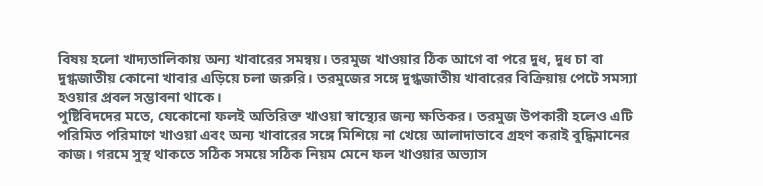বিষয় হলো খাদ্যতালিকায় অন্য খাবারের সমন্বয়। তরমুজ খাওয়ার ঠিক আগে বা পরে দুধ, দুধ চা বা দুগ্ধজাতীয় কোনো খাবার এড়িয়ে চলা জরুরি। তরমুজের সঙ্গে দুগ্ধজাতীয় খাবারের বিক্রিয়ায় পেটে সমস্যা হওয়ার প্রবল সম্ভাবনা থাকে।
পুষ্টিবিদদের মতে, যেকোনো ফলই অতিরিক্ত খাওয়া স্বাস্থ্যের জন্য ক্ষতিকর। তরমুজ উপকারী হলেও এটি পরিমিত পরিমাণে খাওয়া এবং অন্য খাবারের সঙ্গে মিশিয়ে না খেয়ে আলাদাভাবে গ্রহণ করাই বুদ্ধিমানের কাজ। গরমে সুস্থ থাকতে সঠিক সময়ে সঠিক নিয়ম মেনে ফল খাওয়ার অভ্যাস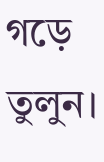গড়ে তুলুন।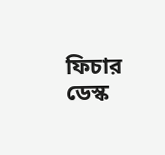ফিচার ডেস্ক